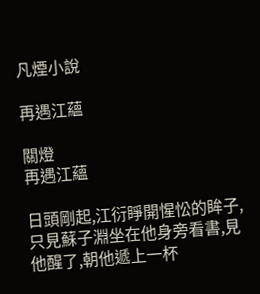凡煙小說

再遇江蘊

關燈
再遇江蘊

日頭剛起,江衍睜開惺忪的眸子,只見蘇子淵坐在他身旁看書,見他醒了,朝他遞上一杯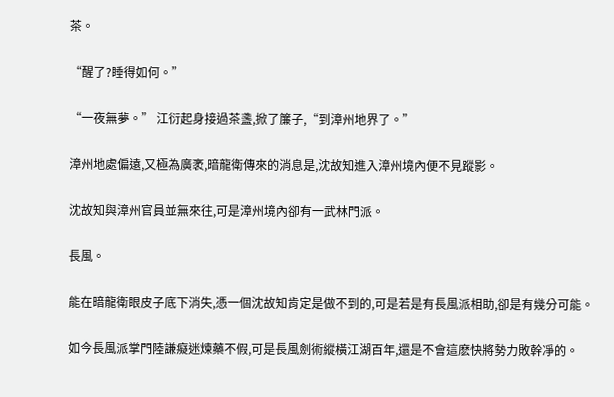茶。

“醒了?睡得如何。”

“一夜無夢。” 江衍起身接過茶盞,掀了簾子,“到漳州地界了。”

漳州地處偏遠,又極為廣袤,暗龍衛傳來的消息是,沈故知進入漳州境內便不見蹤影。

沈故知與漳州官員並無來往,可是漳州境內卻有一武林門派。

長風。

能在暗龍衛眼皮子底下消失,憑一個沈故知肯定是做不到的,可是若是有長風派相助,卻是有幾分可能。

如今長風派掌門陸謙癡迷煉藥不假,可是長風劍術縱橫江湖百年,還是不會這麽快將勢力敗幹凈的。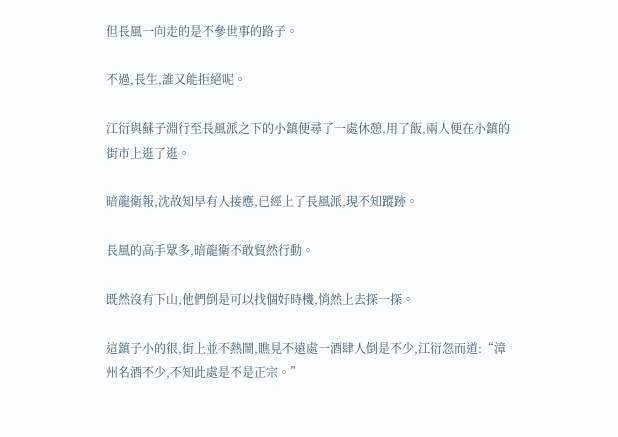但長風一向走的是不參世事的路子。

不過,長生,誰又能拒絕呢。

江衍與蘇子淵行至長風派之下的小鎮便尋了一處休憩,用了飯,兩人便在小鎮的街市上逛了逛。

暗龍衛報,沈故知早有人接應,已經上了長風派,現不知蹤跡。

長風的高手眾多,暗龍衛不敢貿然行動。

既然沒有下山,他們倒是可以找個好時機,悄然上去探一探。

這鎮子小的很,街上並不熱鬧,瞧見不遠處一酒肆人倒是不少,江衍忽而道:“漳州名酒不少,不知此處是不是正宗。”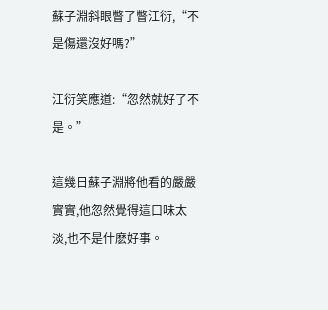蘇子淵斜眼瞥了瞥江衍,“不是傷還沒好嗎?”

江衍笑應道:“忽然就好了不是。”

這幾日蘇子淵將他看的嚴嚴實實,他忽然覺得這口味太淡,也不是什麽好事。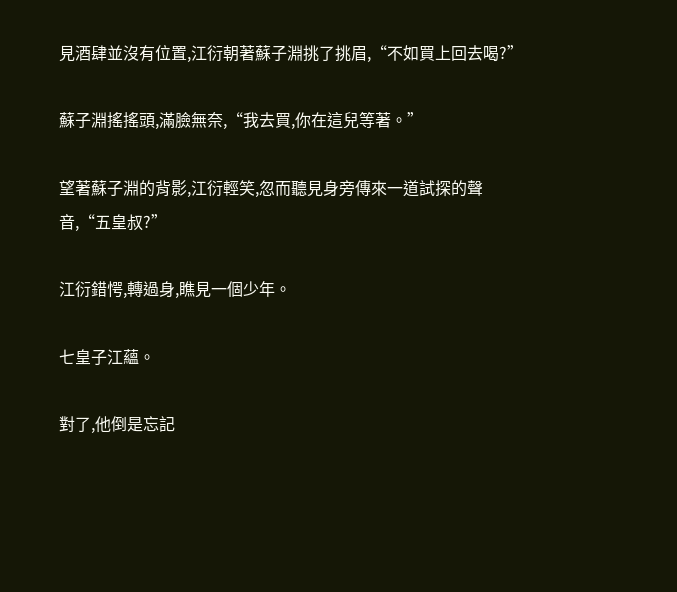見酒肆並沒有位置,江衍朝著蘇子淵挑了挑眉,“不如買上回去喝?”

蘇子淵搖搖頭,滿臉無奈,“我去買,你在這兒等著。”

望著蘇子淵的背影,江衍輕笑,忽而聽見身旁傳來一道試探的聲音,“五皇叔?”

江衍錯愕,轉過身,瞧見一個少年。

七皇子江蘊。

對了,他倒是忘記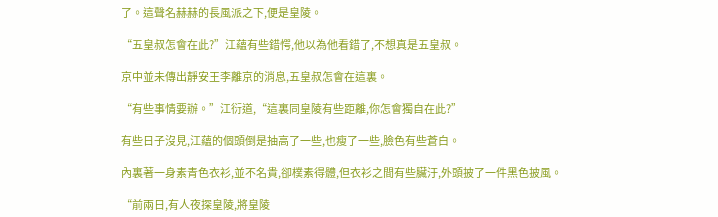了。這聲名赫赫的長風派之下,便是皇陵。

“五皇叔怎會在此?”江蘊有些錯愕,他以為他看錯了,不想真是五皇叔。

京中並未傳出靜安王李離京的消息,五皇叔怎會在這裏。

“有些事情要辦。”江衍道,“這裏同皇陵有些距離,你怎會獨自在此?”

有些日子沒見,江蘊的個頭倒是抽高了一些,也瘦了一些,臉色有些蒼白。

內裏著一身素青色衣衫,並不名貴,卻樸素得體,但衣衫之間有些臟汙,外頭披了一件黑色披風。

“前兩日,有人夜探皇陵,將皇陵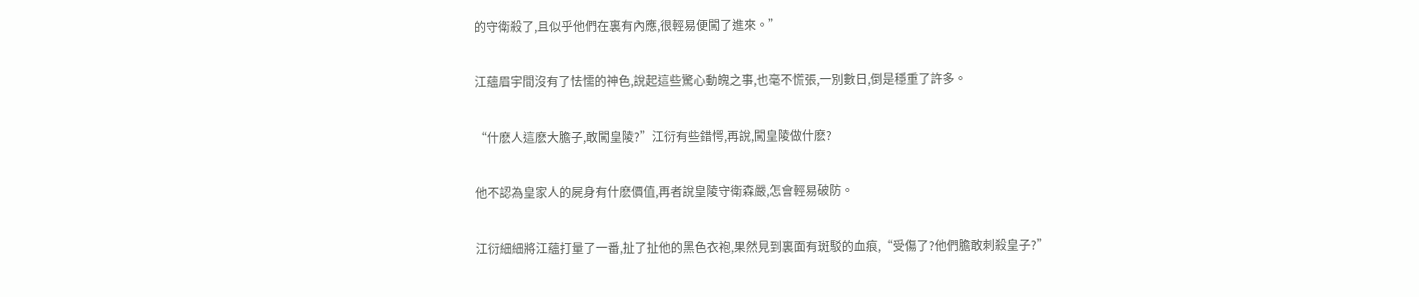的守衛殺了,且似乎他們在裏有內應,很輕易便闖了進來。”

江蘊眉宇間沒有了怯懦的神色,說起這些驚心動魄之事,也毫不慌張,一別數日,倒是穩重了許多。

“什麽人這麽大膽子,敢闖皇陵?”江衍有些錯愕,再說,闖皇陵做什麽?

他不認為皇家人的屍身有什麽價值,再者說皇陵守衛森嚴,怎會輕易破防。

江衍細細將江蘊打量了一番,扯了扯他的黑色衣袍,果然見到裏面有斑駁的血痕,“受傷了?他們膽敢刺殺皇子?”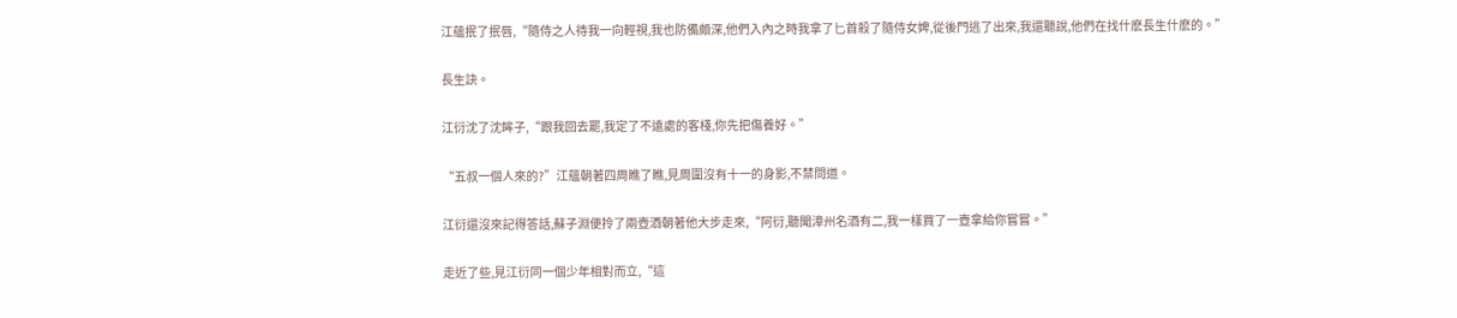江蘊抿了抿唇,“隨侍之人待我一向輕視,我也防備頗深,他們入內之時我拿了匕首殺了隨侍女婢,從後門逃了出來,我還聽說,他們在找什麽長生什麽的。”

長生訣。

江衍沈了沈眸子,“跟我回去罷,我定了不遠處的客棧,你先把傷養好。”

“五叔一個人來的?”江蘊朝著四周瞧了瞧,見周圍沒有十一的身影,不禁問道。

江衍還沒來記得答話,蘇子淵便拎了兩壺酒朝著他大步走來,“阿衍,聽聞漳州名酒有二,我一樣買了一壺拿給你嘗嘗。”

走近了些,見江衍同一個少年相對而立,“這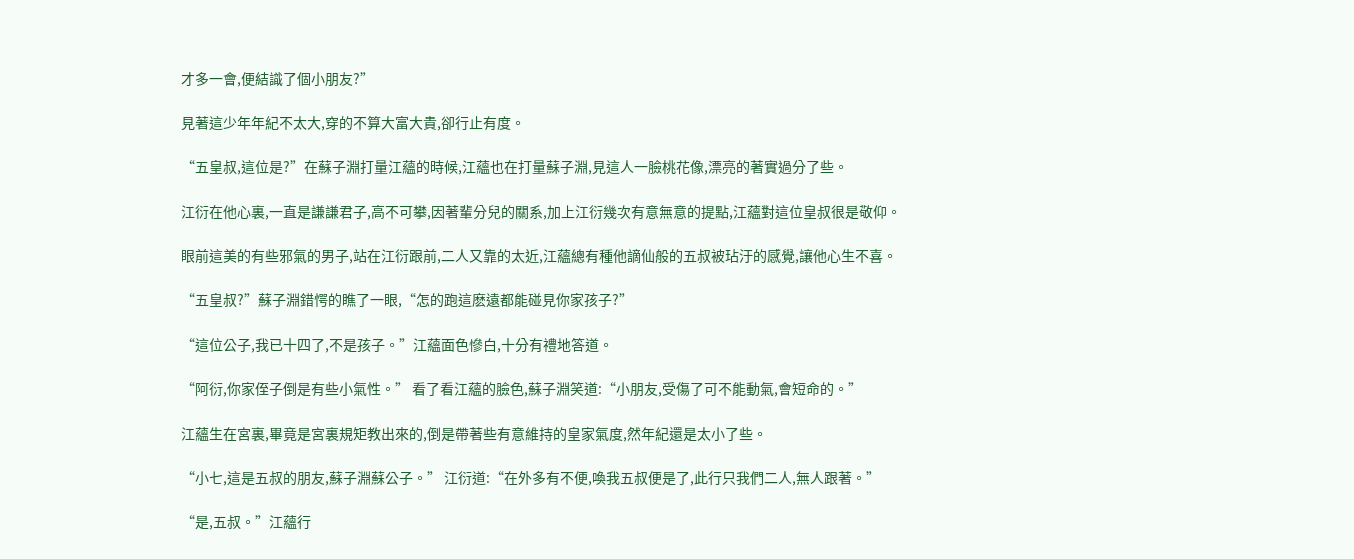才多一會,便結識了個小朋友?”

見著這少年年紀不太大,穿的不算大富大貴,卻行止有度。

“五皇叔,這位是?”在蘇子淵打量江蘊的時候,江蘊也在打量蘇子淵,見這人一臉桃花像,漂亮的著實過分了些。

江衍在他心裏,一直是謙謙君子,高不可攀,因著輩分兒的關系,加上江衍幾次有意無意的提點,江蘊對這位皇叔很是敬仰。

眼前這美的有些邪氣的男子,站在江衍跟前,二人又靠的太近,江蘊總有種他謫仙般的五叔被玷汙的感覺,讓他心生不喜。

“五皇叔?”蘇子淵錯愕的瞧了一眼,“怎的跑這麽遠都能碰見你家孩子?”

“這位公子,我已十四了,不是孩子。”江蘊面色慘白,十分有禮地答道。

“阿衍,你家侄子倒是有些小氣性。” 看了看江蘊的臉色,蘇子淵笑道:“小朋友,受傷了可不能動氣,會短命的。”

江蘊生在宮裏,畢竟是宮裏規矩教出來的,倒是帶著些有意維持的皇家氣度,然年紀還是太小了些。

“小七,這是五叔的朋友,蘇子淵蘇公子。” 江衍道:“在外多有不便,喚我五叔便是了,此行只我們二人,無人跟著。”

“是,五叔。”江蘊行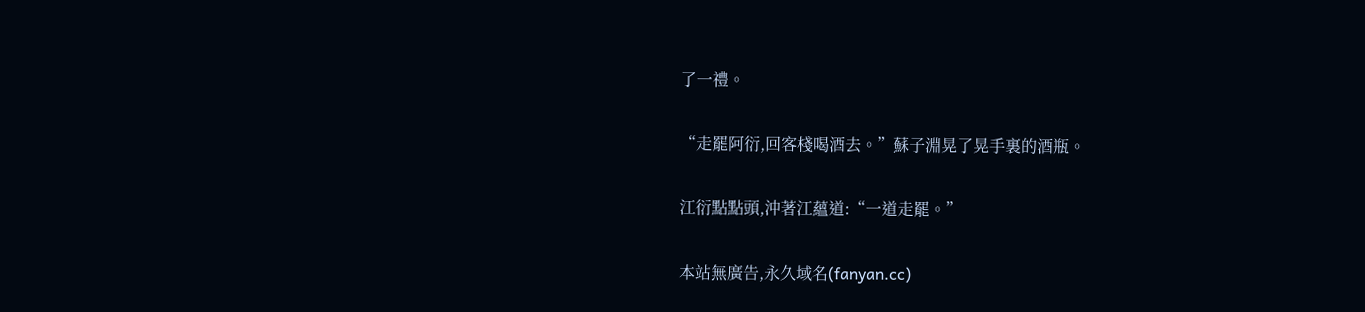了一禮。

“走罷阿衍,回客棧喝酒去。”蘇子淵晃了晃手裏的酒瓶。

江衍點點頭,沖著江蘊道:“一道走罷。”

本站無廣告,永久域名(fanyan.cc)